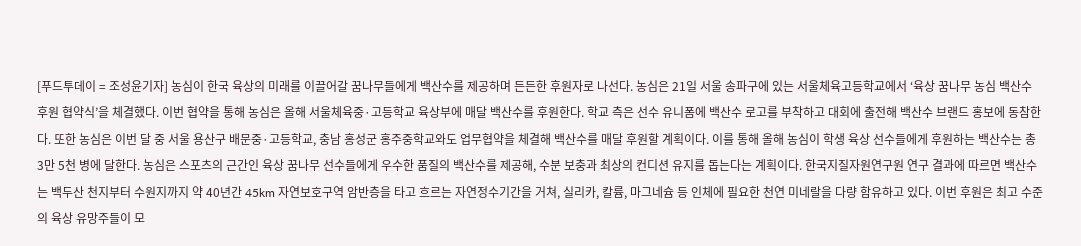[푸드투데이 = 조성윤기자] 농심이 한국 육상의 미래를 이끌어갈 꿈나무들에게 백산수를 제공하며 든든한 후원자로 나선다. 농심은 21일 서울 송파구에 있는 서울체육고등학교에서 ‘육상 꿈나무 농심 백산수 후원 협약식’을 체결했다. 이번 협약을 통해 농심은 올해 서울체육중·고등학교 육상부에 매달 백산수를 후원한다. 학교 측은 선수 유니폼에 백산수 로고를 부착하고 대회에 출전해 백산수 브랜드 홍보에 동참한다. 또한 농심은 이번 달 중 서울 용산구 배문중·고등학교, 충남 홍성군 홍주중학교와도 업무협약을 체결해 백산수를 매달 후원할 계획이다. 이를 통해 올해 농심이 학생 육상 선수들에게 후원하는 백산수는 총 3만 5천 병에 달한다. 농심은 스포츠의 근간인 육상 꿈나무 선수들에게 우수한 품질의 백산수를 제공해, 수분 보충과 최상의 컨디션 유지를 돕는다는 계획이다. 한국지질자원연구원 연구 결과에 따르면 백산수는 백두산 천지부터 수원지까지 약 40년간 45km 자연보호구역 암반층을 타고 흐르는 자연정수기간을 거쳐, 실리카, 칼륨, 마그네슘 등 인체에 필요한 천연 미네랄을 다량 함유하고 있다. 이번 후원은 최고 수준의 육상 유망주들이 모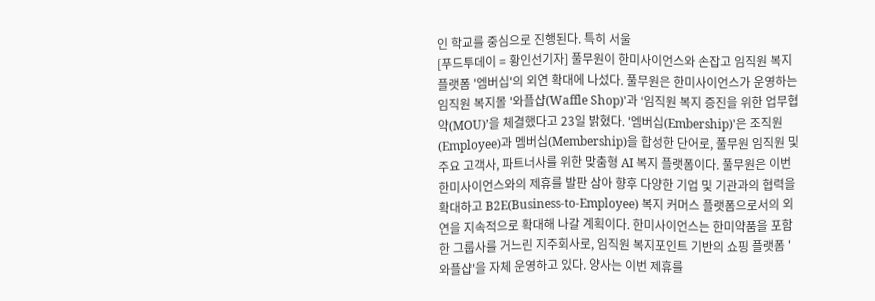인 학교를 중심으로 진행된다. 특히 서울
[푸드투데이 = 황인선기자] 풀무원이 한미사이언스와 손잡고 임직원 복지 플랫폼 '엠버십'의 외연 확대에 나섰다. 풀무원은 한미사이언스가 운영하는 임직원 복지몰 '와플샵(Waffle Shop)'과 ‘임직원 복지 증진을 위한 업무협약(MOU)’을 체결했다고 23일 밝혔다. '엠버십(Embership)'은 조직원(Employee)과 멤버십(Membership)을 합성한 단어로, 풀무원 임직원 및 주요 고객사, 파트너사를 위한 맞춤형 AI 복지 플랫폼이다. 풀무원은 이번 한미사이언스와의 제휴를 발판 삼아 향후 다양한 기업 및 기관과의 협력을 확대하고 B2E(Business-to-Employee) 복지 커머스 플랫폼으로서의 외연을 지속적으로 확대해 나갈 계획이다. 한미사이언스는 한미약품을 포함한 그룹사를 거느린 지주회사로, 임직원 복지포인트 기반의 쇼핑 플랫폼 '와플샵'을 자체 운영하고 있다. 양사는 이번 제휴를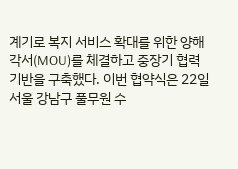계기로 복지 서비스 확대를 위한 양해각서(MOU)를 체결하고 중장기 협력 기반을 구축했다. 이번 협약식은 22일 서울 강남구 풀무원 수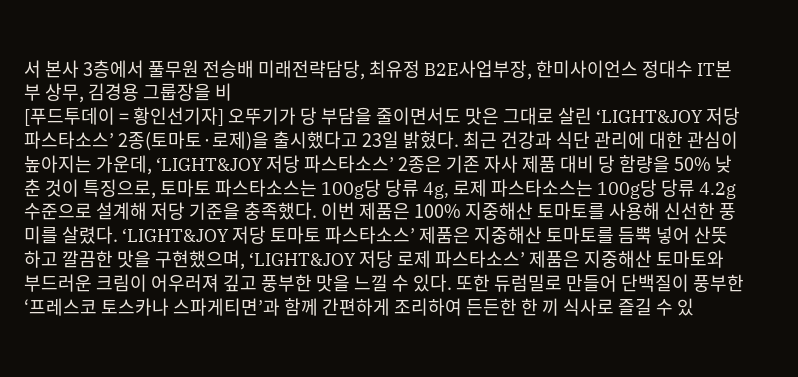서 본사 3층에서 풀무원 전승배 미래전략담당, 최유정 B2E사업부장, 한미사이언스 정대수 IT본부 상무, 김경용 그룹장을 비
[푸드투데이 = 황인선기자] 오뚜기가 당 부담을 줄이면서도 맛은 그대로 살린 ‘LIGHT&JOY 저당 파스타소스’ 2종(토마토·로제)을 출시했다고 23일 밝혔다. 최근 건강과 식단 관리에 대한 관심이 높아지는 가운데, ‘LIGHT&JOY 저당 파스타소스’ 2종은 기존 자사 제품 대비 당 함량을 50% 낮춘 것이 특징으로, 토마토 파스타소스는 100g당 당류 4g, 로제 파스타소스는 100g당 당류 4.2g 수준으로 설계해 저당 기준을 충족했다. 이번 제품은 100% 지중해산 토마토를 사용해 신선한 풍미를 살렸다. ‘LIGHT&JOY 저당 토마토 파스타소스’ 제품은 지중해산 토마토를 듬뿍 넣어 산뜻하고 깔끔한 맛을 구현했으며, ‘LIGHT&JOY 저당 로제 파스타소스’ 제품은 지중해산 토마토와 부드러운 크림이 어우러져 깊고 풍부한 맛을 느낄 수 있다. 또한 듀럼밀로 만들어 단백질이 풍부한 ‘프레스코 토스카나 스파게티면’과 함께 간편하게 조리하여 든든한 한 끼 식사로 즐길 수 있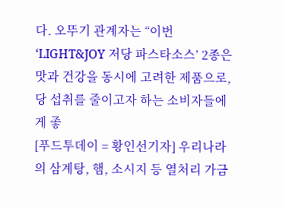다. 오뚜기 관계자는 “이번 ‘LIGHT&JOY 저당 파스타소스’ 2종은 맛과 건강을 동시에 고려한 제품으로, 당 섭취를 줄이고자 하는 소비자들에게 좋
[푸드투데이 = 황인선기자] 우리나라의 삼계탕, 햄, 소시지 등 열처리 가금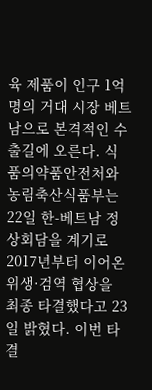육 제품이 인구 1억 명의 거대 시장 베트남으로 본격적인 수출길에 오른다. 식품의약품안전처와 농림축산식품부는 22일 한-베트남 정상회담을 계기로 2017년부터 이어온 위생·검역 협상을 최종 타결했다고 23일 밝혔다. 이번 타결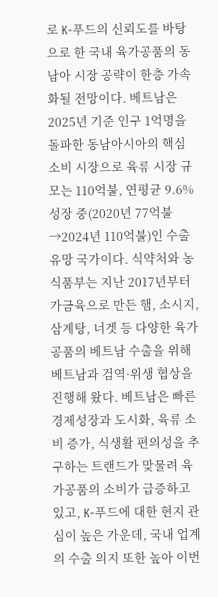로 K-푸드의 신뢰도를 바탕으로 한 국내 육가공품의 동남아 시장 공략이 한층 가속화될 전망이다. 베트남은 2025년 기준 인구 1억명을 돌파한 동남아시아의 핵심 소비 시장으로 육류 시장 규모는 110억불, 연평균 9.6% 성장 중(2020년 77억불→2024년 110억불)인 수출 유망 국가이다. 식약처와 농식품부는 지난 2017년부터 가금육으로 만든 햄, 소시지, 삼계탕, 너겟 등 다양한 육가공품의 베트남 수출을 위해 베트남과 검역·위생 협상을 진행해 왔다. 베트남은 빠른 경제성장과 도시화, 육류 소비 증가, 식생활 편의성을 추구하는 트랜드가 맞물려 육가공품의 소비가 급증하고 있고, K-푸드에 대한 현지 관심이 높은 가운데, 국내 업계의 수출 의지 또한 높아 이번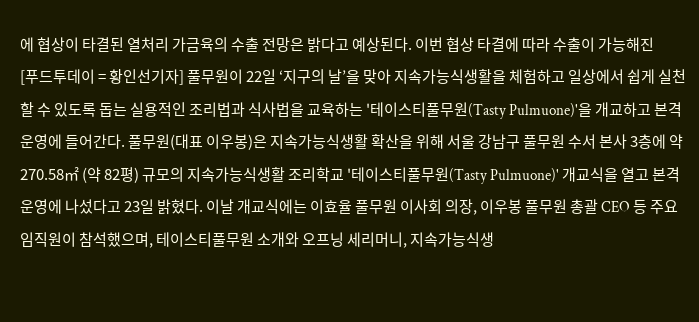에 협상이 타결된 열처리 가금육의 수출 전망은 밝다고 예상된다. 이번 협상 타결에 따라 수출이 가능해진
[푸드투데이 = 황인선기자] 풀무원이 22일 ‘지구의 날’을 맞아 지속가능식생활을 체험하고 일상에서 쉽게 실천할 수 있도록 돕는 실용적인 조리법과 식사법을 교육하는 '테이스티풀무원(Tasty Pulmuone)'을 개교하고 본격 운영에 들어간다. 풀무원(대표 이우봉)은 지속가능식생활 확산을 위해 서울 강남구 풀무원 수서 본사 3층에 약 270.58㎡ (약 82평) 규모의 지속가능식생활 조리학교 '테이스티풀무원(Tasty Pulmuone)' 개교식을 열고 본격 운영에 나섰다고 23일 밝혔다. 이날 개교식에는 이효율 풀무원 이사회 의장, 이우봉 풀무원 총괄 CEO 등 주요 임직원이 참석했으며, 테이스티풀무원 소개와 오프닝 세리머니, 지속가능식생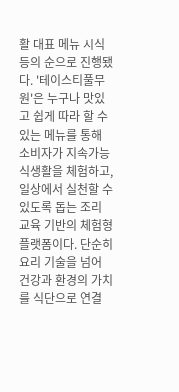활 대표 메뉴 시식 등의 순으로 진행됐다. '테이스티풀무원'은 누구나 맛있고 쉽게 따라 할 수 있는 메뉴를 통해 소비자가 지속가능식생활을 체험하고, 일상에서 실천할 수 있도록 돕는 조리 교육 기반의 체험형 플랫폼이다. 단순히 요리 기술을 넘어 건강과 환경의 가치를 식단으로 연결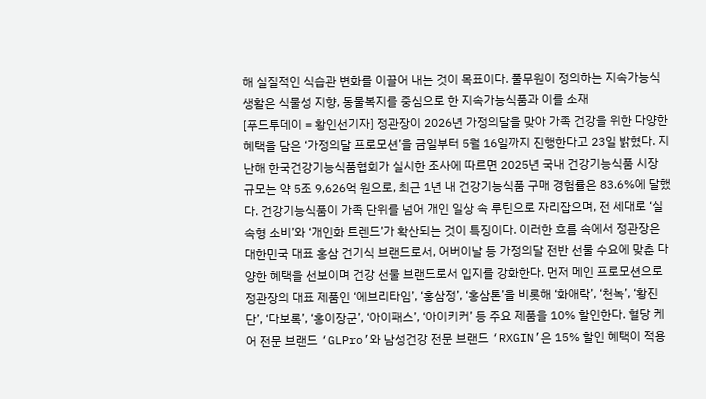해 실질적인 식습관 변화를 이끌어 내는 것이 목표이다. 풀무원이 정의하는 지속가능식생활은 식물성 지향, 동물복지를 중심으로 한 지속가능식품과 이를 소재
[푸드투데이 = 황인선기자] 정관장이 2026년 가정의달을 맞아 가족 건강을 위한 다양한 혜택을 담은 ‘가정의달 프로모션’을 금일부터 5월 16일까지 진행한다고 23일 밝혔다. 지난해 한국건강기능식품협회가 실시한 조사에 따르면 2025년 국내 건강기능식품 시장 규모는 약 5조 9,626억 원으로, 최근 1년 내 건강기능식품 구매 경험률은 83.6%에 달했다. 건강기능식품이 가족 단위를 넘어 개인 일상 속 루틴으로 자리잡으며, 전 세대로 ‘실속형 소비’와 ‘개인화 트렌드’가 확산되는 것이 특징이다. 이러한 흐름 속에서 정관장은 대한민국 대표 홍삼 건기식 브랜드로서, 어버이날 등 가정의달 전반 선물 수요에 맞춘 다양한 혜택을 선보이며 건강 선물 브랜드로서 입지를 강화한다. 먼저 메인 프로모션으로 정관장의 대표 제품인 ‘에브리타임’, ‘홍삼정’, ‘홍삼톤’을 비롯해 ‘화애락’, ‘천녹’, ‘황진단’, ‘다보록’, ‘홍이장군’, ‘아이패스’, ‘아이키커’ 등 주요 제품을 10% 할인한다. 혈당 케어 전문 브랜드 ‘GLPro’와 남성건강 전문 브랜드 ‘RXGIN’은 15% 할인 혜택이 적용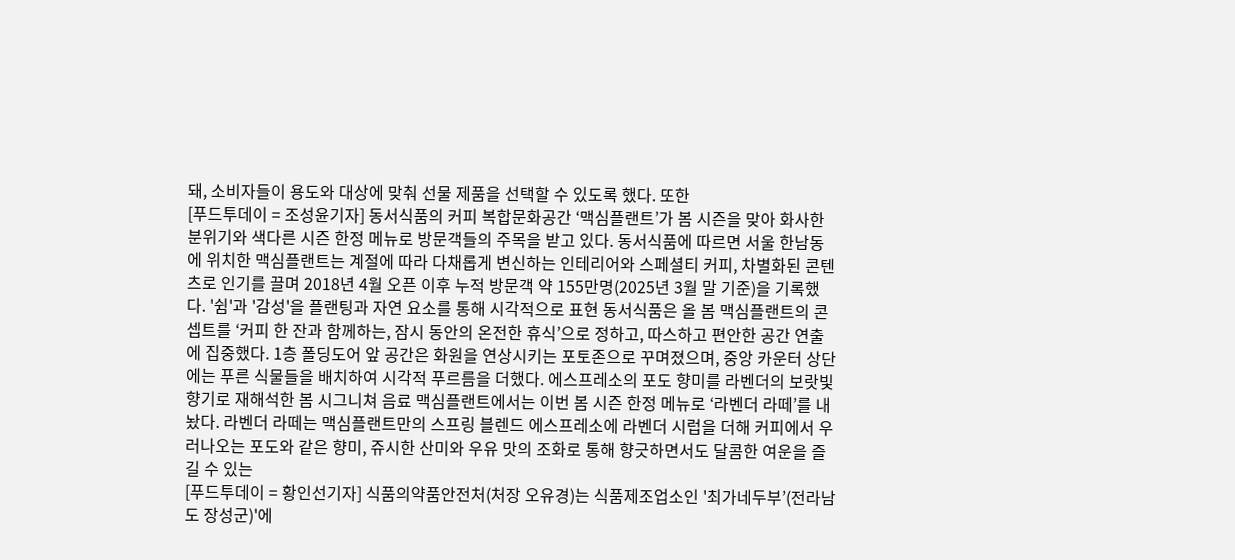돼, 소비자들이 용도와 대상에 맞춰 선물 제품을 선택할 수 있도록 했다. 또한
[푸드투데이 = 조성윤기자] 동서식품의 커피 복합문화공간 ‘맥심플랜트’가 봄 시즌을 맞아 화사한 분위기와 색다른 시즌 한정 메뉴로 방문객들의 주목을 받고 있다. 동서식품에 따르면 서울 한남동에 위치한 맥심플랜트는 계절에 따라 다채롭게 변신하는 인테리어와 스페셜티 커피, 차별화된 콘텐츠로 인기를 끌며 2018년 4월 오픈 이후 누적 방문객 약 155만명(2025년 3월 말 기준)을 기록했다. '쉼'과 '감성'을 플랜팅과 자연 요소를 통해 시각적으로 표현 동서식품은 올 봄 맥심플랜트의 콘셉트를 ‘커피 한 잔과 함께하는, 잠시 동안의 온전한 휴식’으로 정하고, 따스하고 편안한 공간 연출에 집중했다. 1층 폴딩도어 앞 공간은 화원을 연상시키는 포토존으로 꾸며졌으며, 중앙 카운터 상단에는 푸른 식물들을 배치하여 시각적 푸르름을 더했다. 에스프레소의 포도 향미를 라벤더의 보랏빛 향기로 재해석한 봄 시그니쳐 음료 맥심플랜트에서는 이번 봄 시즌 한정 메뉴로 ‘라벤더 라떼’를 내놨다. 라벤더 라떼는 맥심플랜트만의 스프링 블렌드 에스프레소에 라벤더 시럽을 더해 커피에서 우러나오는 포도와 같은 향미, 쥬시한 산미와 우유 맛의 조화로 통해 향긋하면서도 달콤한 여운을 즐길 수 있는
[푸드투데이 = 황인선기자] 식품의약품안전처(처장 오유경)는 식품제조업소인 '최가네두부’(전라남도 장성군)'에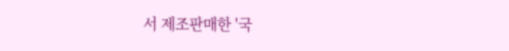서 제조판매한 '국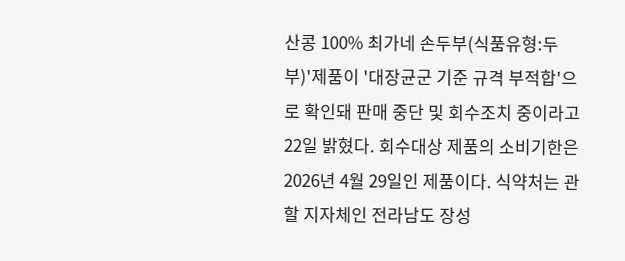산콩 100% 최가네 손두부(식품유형:두부)'제품이 '대장균군 기준 규격 부적합'으로 확인돼 판매 중단 및 회수조치 중이라고 22일 밝혔다. 회수대상 제품의 소비기한은 2026년 4월 29일인 제품이다. 식약처는 관할 지자체인 전라남도 장성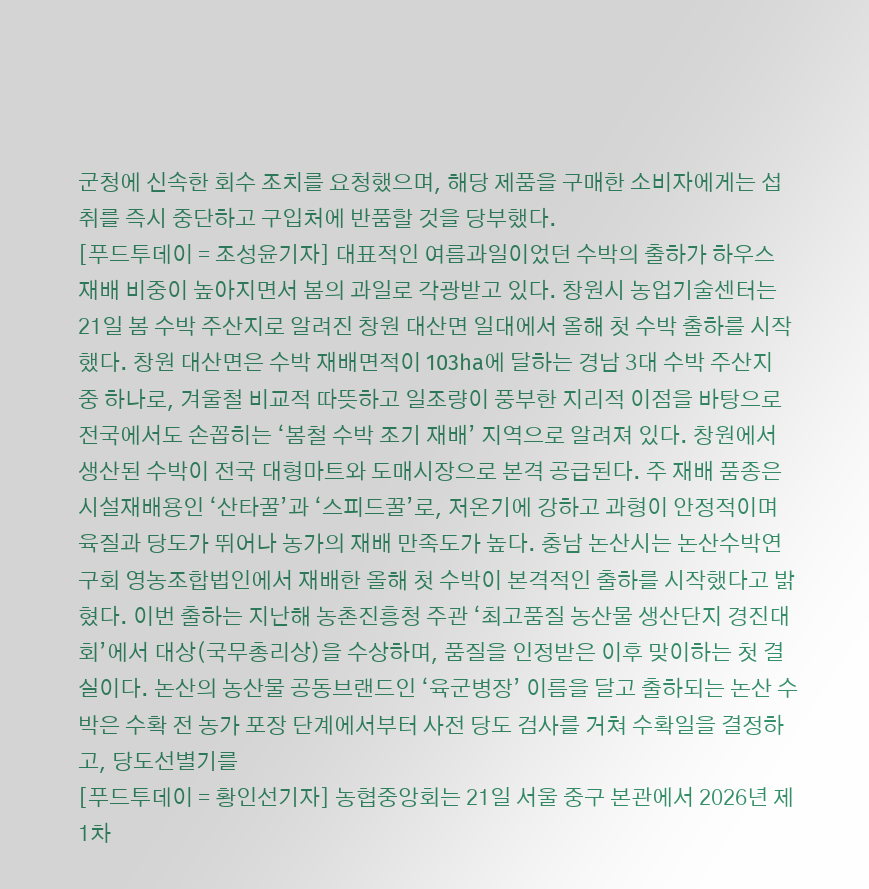군청에 신속한 회수 조치를 요청했으며, 해당 제품을 구매한 소비자에게는 섭취를 즉시 중단하고 구입처에 반품할 것을 당부했다.
[푸드투데이 = 조성윤기자] 대표적인 여름과일이었던 수박의 출하가 하우스 재배 비중이 높아지면서 봄의 과일로 각광받고 있다. 창원시 농업기술센터는 21일 봄 수박 주산지로 알려진 창원 대산면 일대에서 올해 첫 수박 출하를 시작했다. 창원 대산면은 수박 재배면적이 103ha에 달하는 경남 3대 수박 주산지 중 하나로, 겨울철 비교적 따뜻하고 일조량이 풍부한 지리적 이점을 바탕으로 전국에서도 손꼽히는 ‘봄철 수박 조기 재배’ 지역으로 알려져 있다. 창원에서 생산된 수박이 전국 대형마트와 도매시장으로 본격 공급된다. 주 재배 품종은 시설재배용인 ‘산타꿀’과 ‘스피드꿀’로, 저온기에 강하고 과형이 안정적이며 육질과 당도가 뛰어나 농가의 재배 만족도가 높다. 충남 논산시는 논산수박연구회 영농조합법인에서 재배한 올해 첫 수박이 본격적인 출하를 시작했다고 밝혔다. 이번 출하는 지난해 농촌진흥청 주관 ‘최고품질 농산물 생산단지 경진대회’에서 대상(국무총리상)을 수상하며, 품질을 인정받은 이후 맞이하는 첫 결실이다. 논산의 농산물 공동브랜드인 ‘육군병장’ 이름을 달고 출하되는 논산 수박은 수확 전 농가 포장 단계에서부터 사전 당도 검사를 거쳐 수확일을 결정하고, 당도선별기를
[푸드투데이 = 황인선기자] 농협중앙회는 21일 서울 중구 본관에서 2026년 제1차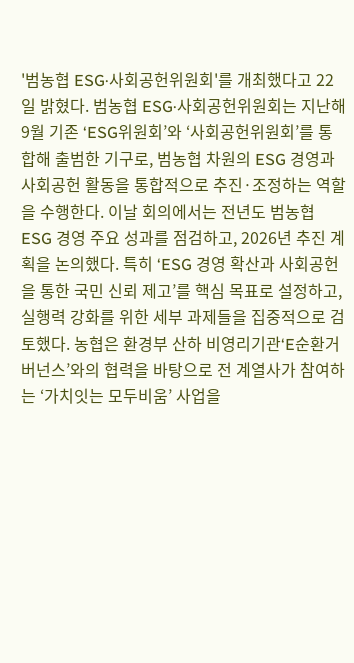'범농협 ESG·사회공헌위원회'를 개최했다고 22일 밝혔다. 범농협 ESG·사회공헌위원회는 지난해 9월 기존 ‘ESG위원회’와 ‘사회공헌위원회’를 통합해 출범한 기구로, 범농협 차원의 ESG 경영과 사회공헌 활동을 통합적으로 추진·조정하는 역할을 수행한다. 이날 회의에서는 전년도 범농협 ESG 경영 주요 성과를 점검하고, 2026년 추진 계획을 논의했다. 특히 ‘ESG 경영 확산과 사회공헌을 통한 국민 신뢰 제고’를 핵심 목표로 설정하고, 실행력 강화를 위한 세부 과제들을 집중적으로 검토했다. 농협은 환경부 산하 비영리기관‘E순환거버넌스’와의 협력을 바탕으로 전 계열사가 참여하는 ‘가치잇는 모두비움’ 사업을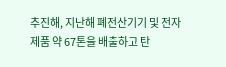추진해, 지난해 폐전산기기 및 전자제품 약 67톤을 배출하고 탄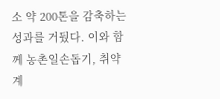소 약 200톤을 감축하는 성과를 거뒀다. 이와 함께 농촌일손돕기, 취약계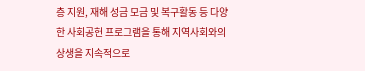층 지원, 재해 성금 모금 및 복구활동 등 다양한 사회공헌 프로그램을 통해 지역사회와의 상생을 지속적으로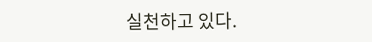실천하고 있다.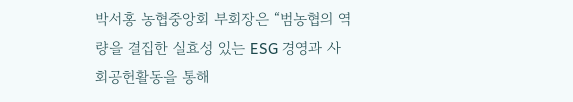박서홍 농협중앙회 부회장은 “범농협의 역량을 결집한 실효성 있는 ESG 경영과 사회공헌활동을 통해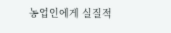농업인에게 실질적